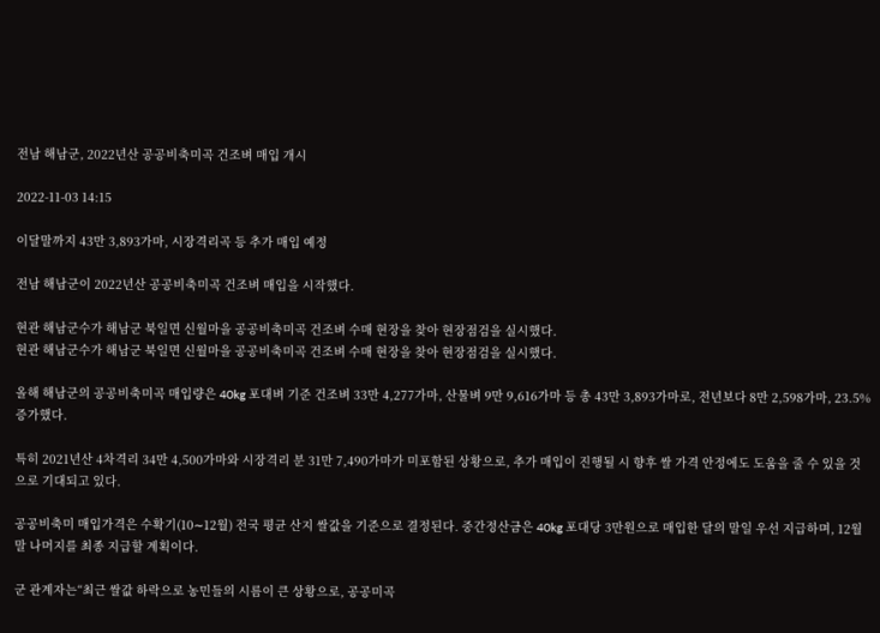전남 해남군, 2022년산 공공비축미곡 건조벼 매입 개시

2022-11-03 14:15

이달말까지 43만 3,893가마, 시장격리곡 등 추가 매입 예정

전남 해남군이 2022년산 공공비축미곡 건조벼 매입을 시작했다.

현관 해남군수가 해남군 북일면 신월마을 공공비축미곡 건조벼 수매 현장을 찾아 현장점검을 실시했다.
현관 해남군수가 해남군 북일면 신월마을 공공비축미곡 건조벼 수매 현장을 찾아 현장점검을 실시했다.

올해 해남군의 공공비축미곡 매입량은 40kg 포대벼 기준 건조벼 33만 4,277가마, 산물벼 9만 9,616가마 등 총 43만 3,893가마로, 전년보다 8만 2,598가마, 23.5% 증가했다.

특히 2021년산 4차격리 34만 4,500가마와 시장격리 분 31만 7,490가마가 미포함된 상황으로, 추가 매입이 진행될 시 향후 쌀 가격 안정에도 도움을 줄 수 있을 것으로 기대되고 있다.

공공비축미 매입가격은 수확기(10∼12월) 전국 평균 산지 쌀값을 기준으로 결정된다. 중간정산금은 40kg 포대당 3만원으로 매입한 달의 말일 우선 지급하며, 12월말 나머지를 최종 지급할 계획이다.

군 관계자는“최근 쌀값 하락으로 농민들의 시름이 큰 상황으로, 공공미곡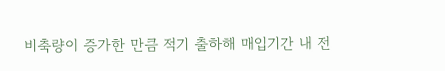비축량이 증가한 만큼 적기 출하해 매입기간 내 전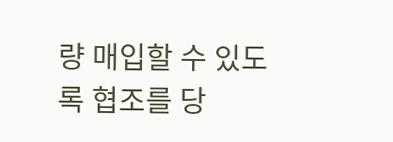량 매입할 수 있도록 협조를 당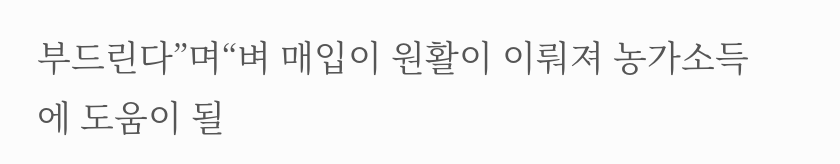부드린다”며“벼 매입이 원활이 이뤄져 농가소득에 도움이 될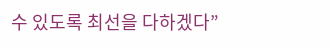수 있도록 최선을 다하겠다”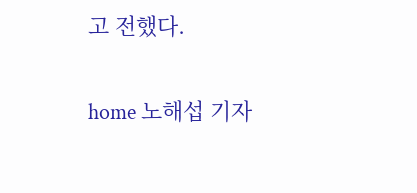고 전했다.

home 노해섭 기자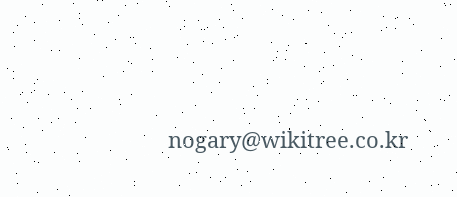nogary@wikitree.co.kr